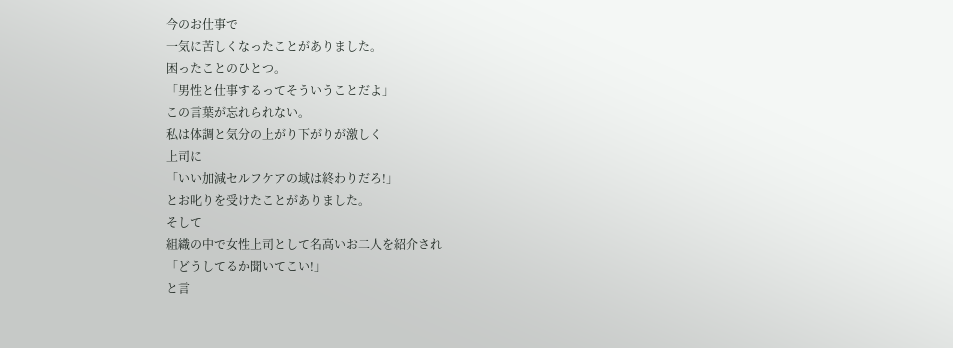今のお仕事で
一気に苦しくなったことがありました。
困ったことのひとつ。
「男性と仕事するってそういうことだよ」
この言葉が忘れられない。
私は体調と気分の上がり下がりが激しく
上司に
「いい加減セルフケアの域は終わりだろ!」
とお叱りを受けたことがありました。
そして
組織の中で女性上司として名高いお二人を紹介され
「どうしてるか聞いてこい!」
と言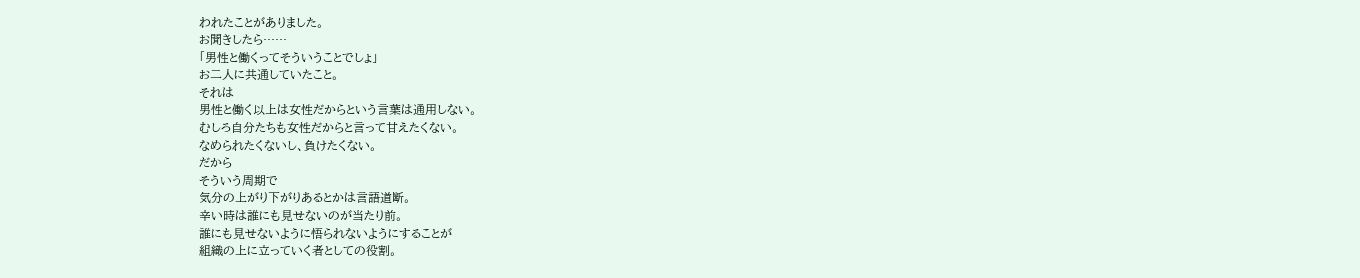われたことがありました。
お聞きしたら……
「男性と働くってそういうことでしょ」
お二人に共通していたこと。
それは
男性と働く以上は女性だからという言葉は通用しない。
むしろ自分たちも女性だからと言って甘えたくない。
なめられたくないし、負けたくない。
だから
そういう周期で
気分の上がり下がりあるとかは言語道断。
辛い時は誰にも見せないのが当たり前。
誰にも見せないように悟られないようにすることが
組織の上に立っていく者としての役割。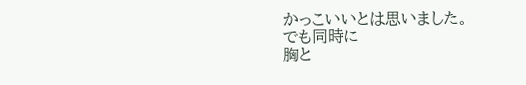かっこいいとは思いました。
でも同時に
胸と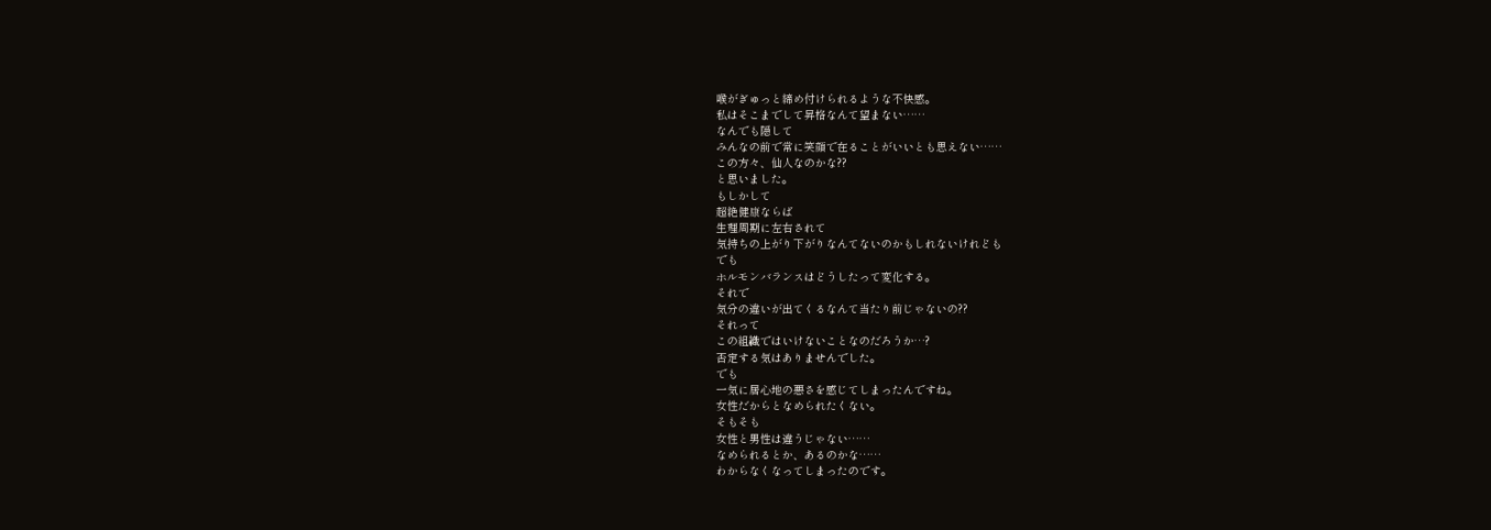喉がぎゅっと締め付けられるような不快感。
私はそこまでして昇格なんて望まない……
なんでも隠して
みんなの前で常に笑顔で在ることがいいとも思えない……
この方々、仙人なのかな??
と思いました。
もしかして
超絶健康ならば
生理周期に左右されて
気持ちの上がり下がりなんてないのかもしれないけれども
でも
ホルモンバランスはどうしたって変化する。
それで
気分の違いが出てくるなんて当たり前じゃないの??
それって
この組織ではいけないことなのだろうか…?
否定する気はありませんでした。
でも
一気に居心地の悪さを感じてしまったんですね。
女性だからとなめられたくない。
そもそも
女性と男性は違うじゃない……
なめられるとか、あるのかな……
わからなくなってしまったのです。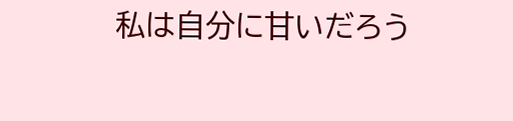私は自分に甘いだろう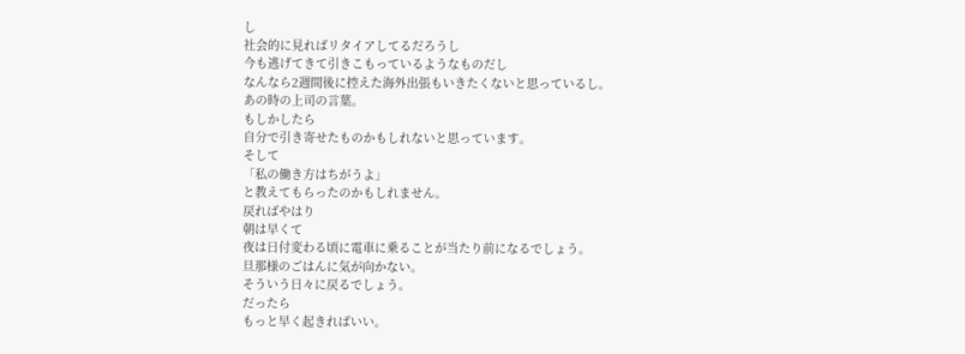し
社会的に見ればリタイアしてるだろうし
今も逃げてきて引きこもっているようなものだし
なんなら2週間後に控えた海外出張もいきたくないと思っているし。
あの時の上司の言葉。
もしかしたら
自分で引き寄せたものかもしれないと思っています。
そして
「私の働き方はちがうよ」
と教えてもらったのかもしれません。
戻ればやはり
朝は早くて
夜は日付変わる頃に電車に乗ることが当たり前になるでしょう。
旦那様のごはんに気が向かない。
そういう日々に戻るでしょう。
だったら
もっと早く起きればいい。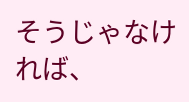そうじゃなければ、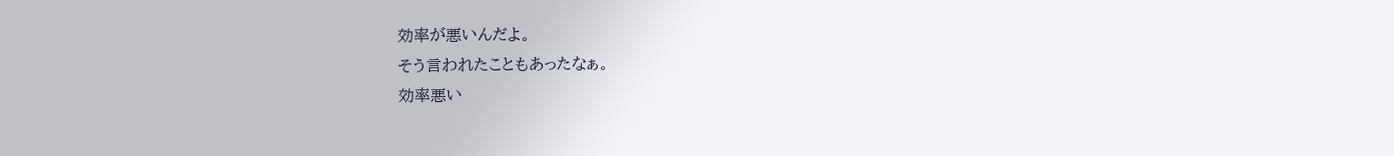効率が悪いんだよ。
そう言われたこともあったなぁ。
効率悪い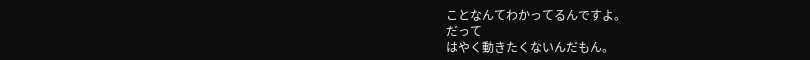ことなんてわかってるんですよ。
だって
はやく動きたくないんだもん。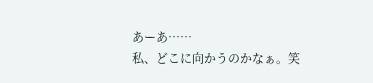あーあ……
私、どこに向かうのかなぁ。笑